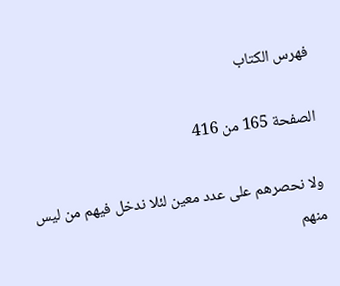فهرس الكتاب

الصفحة 165 من 416

ولا نحصرهم على عدد معين لئلا ندخل فيهم من ليس منهم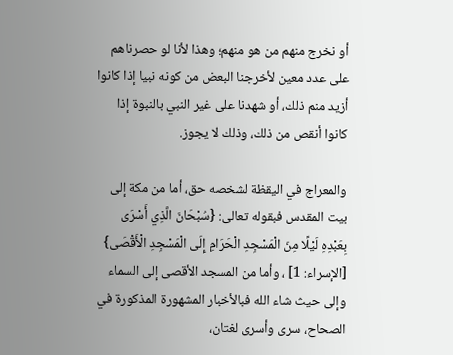أو نخرج منهم من هو منهم؛ وهذا لأنا لو حصرناهم على عدد معين لأخرجنا البعض من كونه نبيا إذا كانوا أزيد منم ذلك، أو شهدنا على غير النبي بالنبوة إذا كانوا أنقص من ذلك، وذلك لا يجوز.

والمعراج في اليقظة لشخصه حق، أما من مكة إلى بيت المقدس فبقوله تعالى: {سُبْحَانَ الَّذِي أَسْرَى بِعَبْدِهِ لَيْلًا مِنَ الْمَسْجِدِ الْحَرَامِ إِلَى الْمَسْجِدِ الْأَقْصَى} [الإسراء: 1] ، وأما من المسجد الأقصى إلى السماء وإلى حيث شاء الله فبالأخبار المشهورة المذكورة في الصحاح، سرى وأسرى لغتان،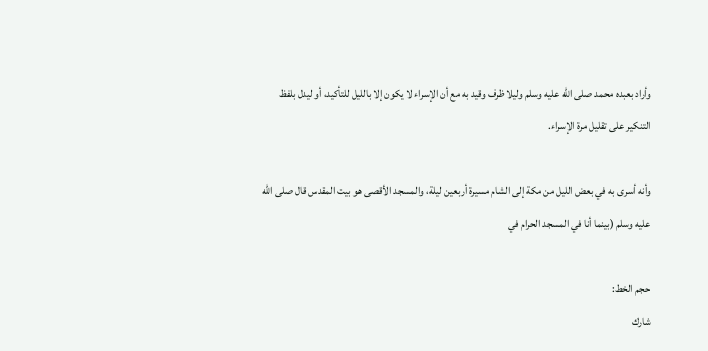وأراد بعبده محمد صلى الله عليه وسلم وليلا ظرف وقيد به مع أن الإسراء لا يكون إلا بالليل للتأكيد، أو ليدل بلفظ التنكير على تقليل مرة الإسراء.

وأنه أسرى به في بعض الليل من مكة إلى الشام مسيرة أربعين ليلة، والمسجد الأقصى هو بيت المقدس قال صلى الله عليه وسلم (بينما أنا في المسجد الحرام في

حجم الخط:
شارك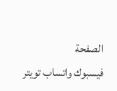الصفحة
فيسبوك واتساب تويتر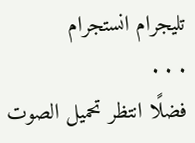تليجرام انستجرام
. . .
فضلًا انتظر تحميل الصوت